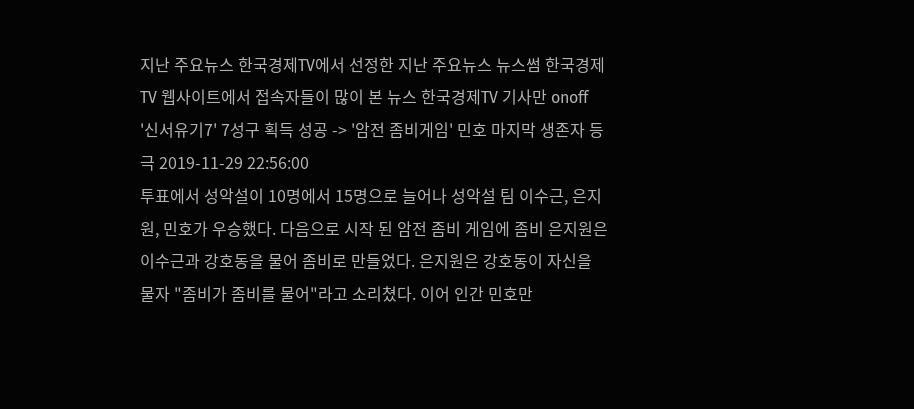지난 주요뉴스 한국경제TV에서 선정한 지난 주요뉴스 뉴스썸 한국경제TV 웹사이트에서 접속자들이 많이 본 뉴스 한국경제TV 기사만 onoff
'신서유기7' 7성구 획득 성공 -> '암전 좀비게임' 민호 마지막 생존자 등극 2019-11-29 22:56:00
투표에서 성악설이 10명에서 15명으로 늘어나 성악설 팀 이수근, 은지원, 민호가 우승했다. 다음으로 시작 된 암전 좀비 게임에 좀비 은지원은 이수근과 강호동을 물어 좀비로 만들었다. 은지원은 강호동이 자신을 물자 "좀비가 좀비를 물어"라고 소리쳤다. 이어 인간 민호만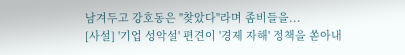남겨두고 강호동은 "찾았다"라며 좀비들을...
[사설] '기업 성악설' 편견이 '경제 자해' 정책을 쏟아내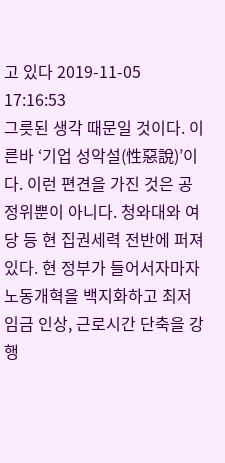고 있다 2019-11-05 17:16:53
그릇된 생각 때문일 것이다. 이른바 ‘기업 성악설(性惡說)’이다. 이런 편견을 가진 것은 공정위뿐이 아니다. 청와대와 여당 등 현 집권세력 전반에 퍼져 있다. 현 정부가 들어서자마자 노동개혁을 백지화하고 최저임금 인상, 근로시간 단축을 강행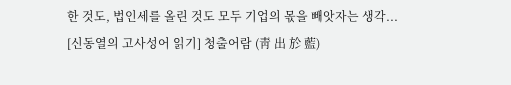한 것도, 법인세를 올린 것도 모두 기업의 몫을 빼앗자는 생각...
[신동열의 고사성어 읽기] 청출어람 (靑 出 於 藍)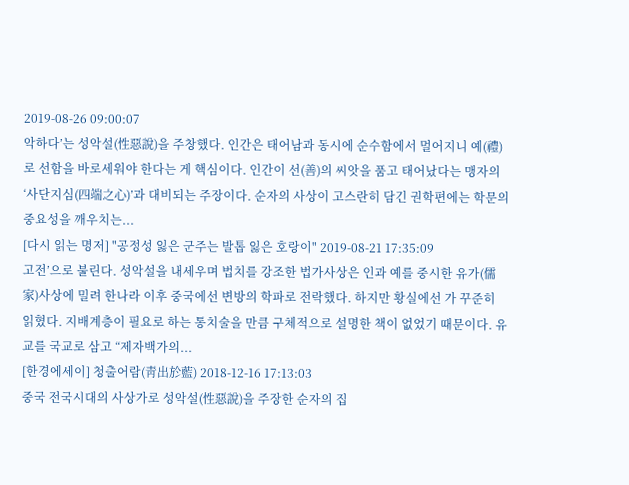2019-08-26 09:00:07
악하다’는 성악설(性惡說)을 주창했다. 인간은 태어남과 동시에 순수함에서 멀어지니 예(禮)로 선함을 바로세워야 한다는 게 핵심이다. 인간이 선(善)의 씨앗을 품고 태어났다는 맹자의 ‘사단지심(四端之心)’과 대비되는 주장이다. 순자의 사상이 고스란히 담긴 권학편에는 학문의 중요성을 깨우치는...
[다시 읽는 명저] "공정성 잃은 군주는 발톱 잃은 호랑이" 2019-08-21 17:35:09
고전’으로 불린다. 성악설을 내세우며 법치를 강조한 법가사상은 인과 예를 중시한 유가(儒家)사상에 밀려 한나라 이후 중국에선 변방의 학파로 전락했다. 하지만 황실에선 가 꾸준히 읽혔다. 지배계층이 필요로 하는 통치술을 만큼 구체적으로 설명한 책이 없었기 때문이다. 유교를 국교로 삼고 “제자백가의...
[한경에세이] 청출어람(靑出於藍) 2018-12-16 17:13:03
중국 전국시대의 사상가로 성악설(性惡說)을 주장한 순자의 집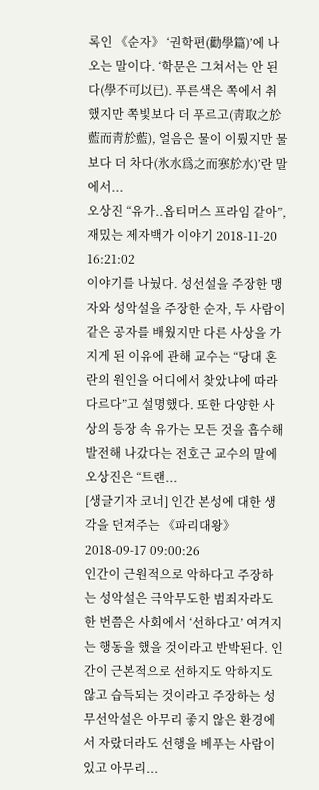록인 《순자》 ‘권학편(勸學篇)’에 나오는 말이다. ‘학문은 그쳐서는 안 된다(學不可以已). 푸른색은 쪽에서 취했지만 쪽빛보다 더 푸르고(靑取之於藍而靑於藍), 얼음은 물이 이뤘지만 물보다 더 차다(氷水爲之而寒於水)’란 말에서...
오상진 “유가..옵티머스 프라임 같아”, 재밌는 제자백가 이야기 2018-11-20 16:21:02
이야기를 나눴다. 성선설을 주장한 맹자와 성악설을 주장한 순자, 두 사람이 같은 공자를 배웠지만 다른 사상을 가지게 된 이유에 관해 교수는 “당대 혼란의 원인을 어디에서 찾았냐에 따라 다르다”고 설명했다. 또한 다양한 사상의 등장 속 유가는 모든 것을 흡수해 발전해 나갔다는 전호근 교수의 말에 오상진은 “트랜...
[생글기자 코너] 인간 본성에 대한 생각을 던져주는 《파리대왕》 2018-09-17 09:00:26
인간이 근원적으로 악하다고 주장하는 성악설은 극악무도한 범죄자라도 한 번쯤은 사회에서 ‘선하다고’ 여겨지는 행동을 했을 것이라고 반박된다. 인간이 근본적으로 선하지도 악하지도 않고 습득되는 것이라고 주장하는 성무선악설은 아무리 좋지 않은 환경에서 자랐더라도 선행을 베푸는 사람이 있고 아무리...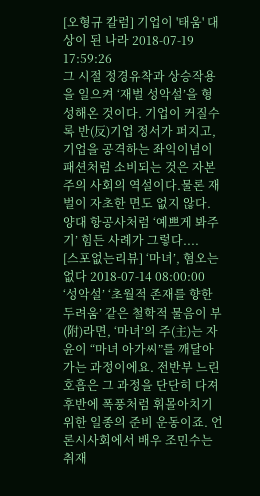[오형규 칼럼] 기업이 '태움' 대상이 된 나라 2018-07-19 17:59:26
그 시절 정경유착과 상승작용을 일으켜 ‘재벌 성악설’을 형성해온 것이다. 기업이 커질수록 반(反)기업 정서가 퍼지고, 기업을 공격하는 좌익이념이 패션처럼 소비되는 것은 자본주의 사회의 역설이다.물론 재벌이 자초한 면도 없지 않다. 양대 항공사처럼 ‘예쁘게 봐주기’ 힘든 사례가 그렇다....
[스포없는리뷰] ‘마녀’, 혐오는 없다 2018-07-14 08:00:00
‘성악설’ ‘초월적 존재를 향한 두려움’ 같은 철학적 물음이 부(附)라면, ‘마녀’의 주(主)는 자윤이 “마녀 아가씨”를 깨달아가는 과정이에요. 전반부 느린 호흡은 그 과정을 단단히 다져 후반에 폭풍처럼 휘몰아치기 위한 일종의 준비 운동이죠. 언론시사회에서 배우 조민수는 취재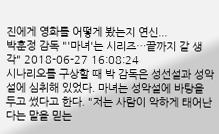진에게 영화를 어떻게 봤는지 연신...
박훈정 감독 "'마녀'는 시리즈…끝까지 갈 생각" 2018-06-27 16:08:24
시나리오를 구상할 때 박 감독은 성선설과 성악설에 심취해 있었다. 마녀는 성악설에 바탕을 두고 썼다고 한다. "저는 사람이 악하게 태어난다는 말을 믿는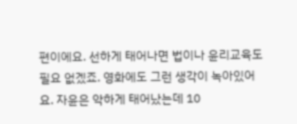편이에요. 선하게 태어나면 법이나 윤리교육도 필요 없겠죠. 영화에도 그런 생각이 녹아있어요. 자윤은 악하게 태어났는데 10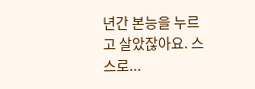년간 본능을 누르고 살았잖아요. 스스로...